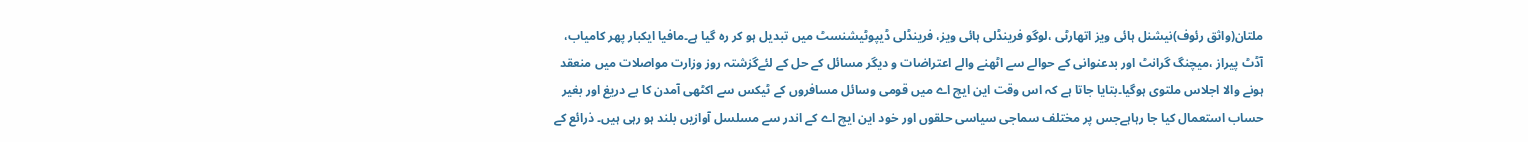ملتان(واثق رئوف)نیشنل ہائی ویز اتھارٹی ،لوگو فرینڈلی ہائی ویز، فرینڈلی ڈیپوٹیشنسٹ میں تبدیل ہو کر رہ گیا ہے۔مافیا ایکبار پھر کامیاب، آڈٹ پیراز ،میچنگ گرانٹ اور بدعنوانی کے حوالے سے اٹھنے والے اعتراضات و دیگر مسائل کے حل کے لئےگزشتہ روز وزارت مواصلات میں منعقد ہونے والا اجلاس ملتوی ہوگیا۔بتایا جاتا ہے کہ اس وقت این ایچ اے میں قومی وسائل مسافروں کے ٹیکس سے اکٹھی آمدن کا بے دریغ اور بغیر حساب استعمال کیا جا رہاہےجس پر مختلف سماجی سیاسی حلقوں اور خود این ایچ اے کے اندر سے مسلسل آوازیں بلند ہو رہی ہیں۔ ذرائع کے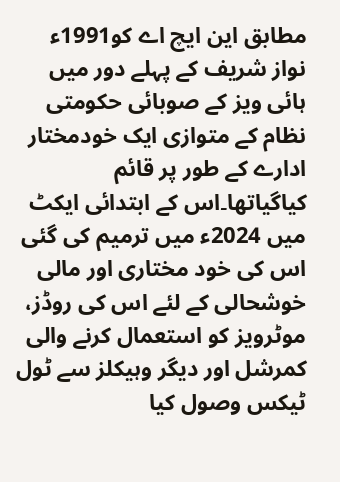مطابق این ایچ اے کو1991ء نواز شریف کے پہلے دور میں ہائی ویز کے صوبائی حکومتی نظام کے متوازی ایک خودمختار ادارے کے طور پر قائم کیاگیاتھا۔اس کے ابتدائی ایکٹ میں 2024ء میں ترمیم کی گئی اس کی خود مختاری اور مالی خوشحالی کے لئے اس کی روڈز، موٹرویز کو استعمال کرنے والی کمرشل اور دیگر وہیکلز سے ٹول ٹیکس وصول کیا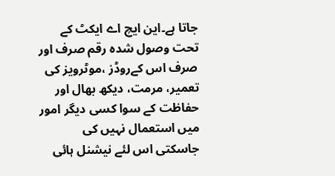جاتا ہے۔این ایچ اے ایکٹ کے تحت وصول شدہ رقم صرف اور صرف اس کےروڈز ،موٹرویز کی تعمیر، مرمت، دیکھ بھال اور حفاظت کے سوا کسی دیگر امور میں استعمال نہیں کی جاسکتی اس لئے نیشنل ہائی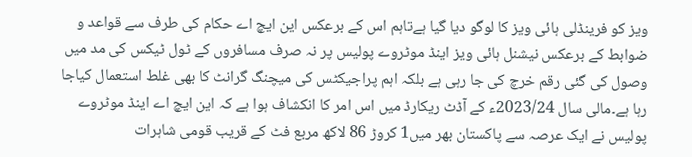ویز کو فرینڈلی ہائی ویز کا لوگو دیا گیا ہےتاہم اس کے برعکس این ایچ اے حکام کی طرف سے قواعد و ضوابط کے برعکس نیشنل ہائی ویز اینڈ موٹروے پولیس پر نہ صرف مسافروں کے ٹول ٹیکس کی مد میں وصول کی گئی رقم خرچ کی جا رہی ہے بلکہ اہم پراجیکٹس کی میچنگ گرانٹ کا بھی غلط استعمال کیاجا رہا ہے۔مالی سال 2023/24ء کے آڈٹ ریکارڈ میں اس امر کا انکشاف ہوا ہے کہ این ایچ اے اینڈ موٹروے پولیس نے ایک عرصہ سے پاکستان بھر میں1 کروڑ 86 لاکھ مربع فٹ کے قریب قومی شاہرات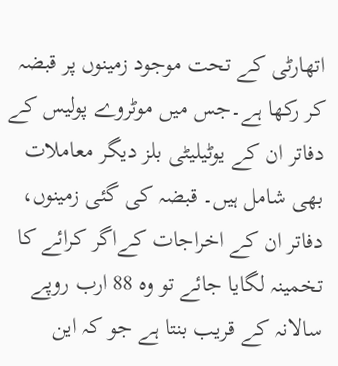اتھارٹی کے تحت موجود زمینوں پر قبضہ کر رکھا ہے۔جس میں موٹروے پولیس کے دفاتر ان کے یوٹیلیٹی بلز دیگر معاملات بھی شامل ہیں۔ قبضہ کی گئی زمینوں، دفاتر ان کے اخراجات کےاگر کرائے کا تخمینہ لگایا جائے تو وہ 88 ارب روپے سالانہ کے قریب بنتا ہے جو کہ این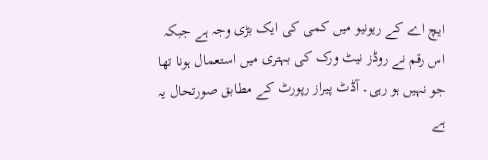ایچ اے کے ریونیو میں کمی کی ایک بڑی وجہ ہے جبکہ اس رقم نے روڈز نیٹ ورک کی بہتری میں استعمال ہونا تھا جو نہیں ہو رہی۔ آڈٹ پیراز رپورٹ کے مطابق صورتحال یہ ہے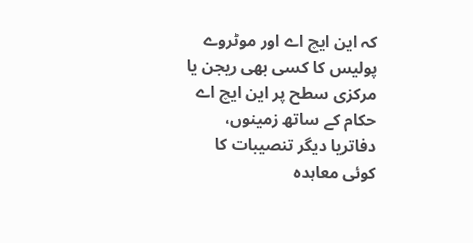کہ این ایچ اے اور موٹروے پولیس کا کسی بھی ریجن یا مرکزی سطح پر این ایچ اے حکام کے ساتھ زمینوں، دفاتریا دیگر تنصیبات کا کوئی معاہدہ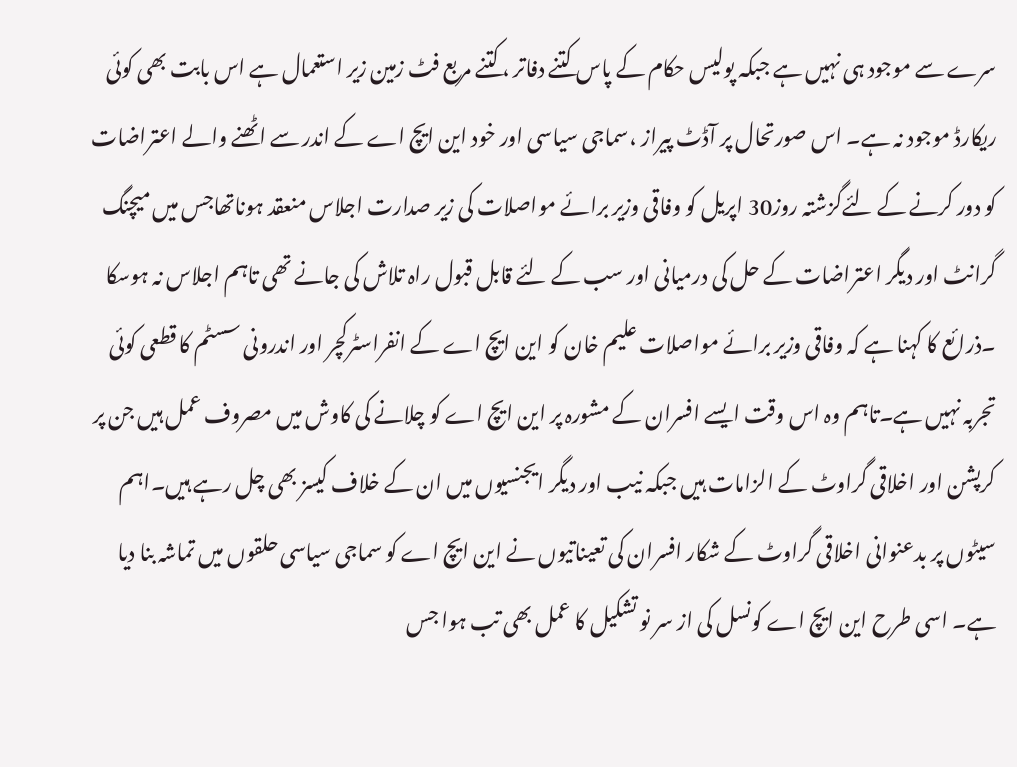سرے سے موجود ہی نہیں ہے جبکہ پولیس حکام کے پاس کتنے دفاتر ،کتنے مربع فٹ زمین زیر استعمال ہے اس بابت بھی کوئی ریکارڈ موجود نہ ہے۔ اس صورتحال پر آڈٹ پیراز ،سماجی سیاسی اور خود این ایچ اے کے اندر سے اٹھنے والے اعتراضات کو دور کرنے کے لئےگزشتہ روز30 اپریل کو وفاقی وزیر برائے مواصلات کی زیر صدارت اجلاس منعقد ہوناتھاجس میں میچنگ گرانٹ اور دیگر اعتراضات کے حل کی درمیانی اور سب کے لئے قابل قبول راہ تلاش کی جانے تھی تاہم اجلاس نہ ہوسکا ۔ذرائع کا کہنا ہے کہ وفاقی وزیر برائے مواصلات علیم خان کو این ایچ اے کے انفراسٹرکچر اور اندرونی سسٹم کا قطعی کوئی تجربہ نہیں ہے۔تاہم وہ اس وقت ایسے افسران کے مشورہ پر این ایچ اے کو چلانے کی کاوش میں مصروف عمل ہیں جن پر کرپشن اور اخلاقی گراوٹ کے الزامات ہیں جبکہ نیب اور دیگر ایجنسیوں میں ان کے خلاف کیسز بھی چل رہے ہیں۔اہم سیٹوں پر بدعنوانی اخلاقی گراوٹ کے شکار افسران کی تعیناتیوں نے این ایچ اے کو سماجی سیاسی حلقوں میں تماشہ بنا دیا ہے۔ اسی طرح این ایچ اے کونسل کی از سر نو تشکیل کا عمل بھی تب ہوا جس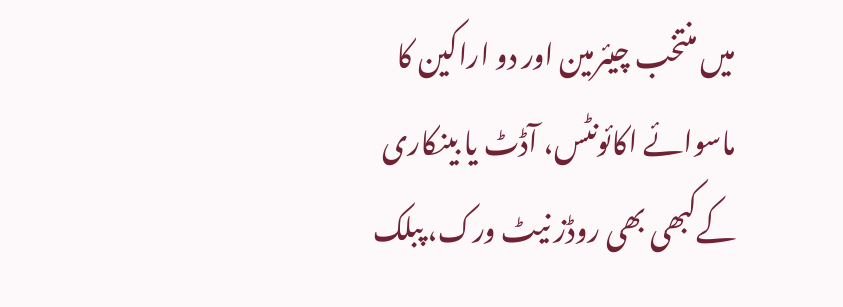میں منتخب چیئرمین اور دو اراکین کا ماسوائے اکائونٹس، آڈٹ یا بینکاری کےکبھی بھی روڈز نیٹ ورک، پبلک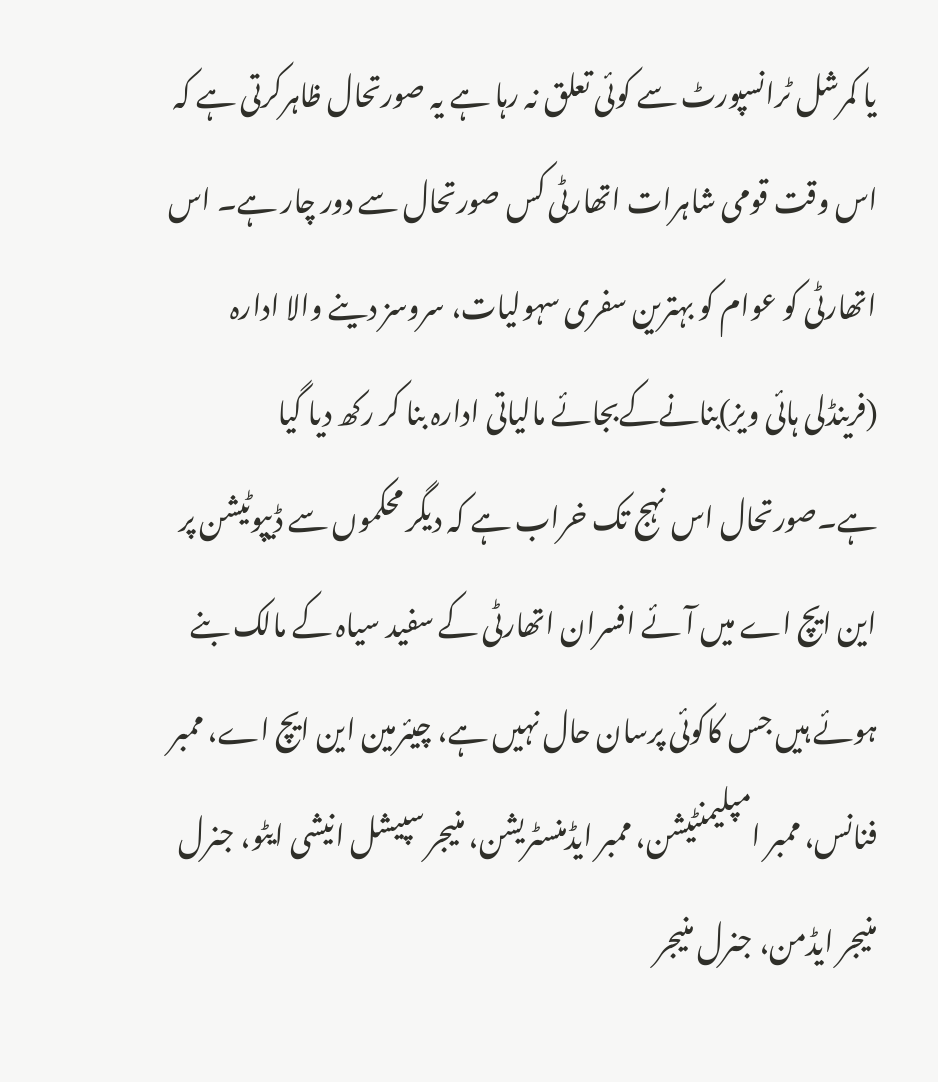یا کمرشل ٹرانسپورٹ سے کوئی تعلق نہ رہا ہے یہ صورتحال ظاہرکرتی ہے کہ اس وقت قومی شاہرات اتھارٹی کس صورتحال سے دور چار ہے۔ اس اتھارٹی کو عوام کو بہترین سفری سہولیات، سروسز دینے والا ادارہ (فرینڈلی ہائی ویز)بنانےکےبجائے مالیاتی ادارہ بنا کر رکھ دیا گیا ہے۔صورتحال اس نہج تک خراب ہے کہ دیگر محکموں سے ڈیپوٹیشن پر این ایچ اے میں آئے افسران اتھارٹی کے سفید سیاہ کے مالک بنے ہوئے ہیں جس کاکوئی پرسان حال نہیں ہے، چیئرمین این ایچ اے، ممبر فنانس، ممبر امپلیمنٹیشن، ممبر ایڈمنسٹریشن، منیجر سپیشل انیشی ایٹو، جنرل منیجر ایڈمن، جنرل منیجر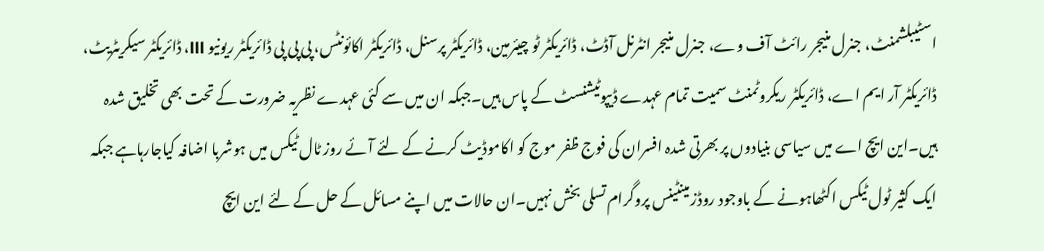اسٹیبلشمنٹ، جنرل منیجر رائٹ آف وے، جنرل منیجر انٹرنل آڈٹ، ڈائریکٹر ٹو چیئرمین، ڈائریکٹر پرسنل، ڈائریکٹر اکائونٹس، پی پی پی ڈائریکٹر ریونیو lll، ڈائریکٹر سیکریٹریٹ، ڈائریکٹر آر ایم اے، ڈائریکٹر ریکروٹمنٹ سمیت تمام عہدے ڈیپوٹیشنسٹ کے پاس ہیں۔جبکہ ان میں سے کئی عہدے نظریہ ضرورت کے تحت بھی تخلیق شدہ ہیں۔این ایچ اے میں سیاسی بنیادوں پر بھرتی شدہ افسران کی فوج ظفر موج کو اکاموڈیٹ کرنے کے لئے آئے روز ٹال ٹیکس میں ہوشربا اضافہ کیاجارہاہے جبکہ ایک کثیر ٹول ٹیکس اکٹھاہونے کے باوجود روڈز مینٹینس پروگرام تسلی بخش نہیں۔ان حالات میں اپنے مسائل کے حل کے لئے این ایچ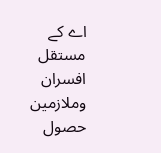اے کے مستقل افسران وملازمین حصول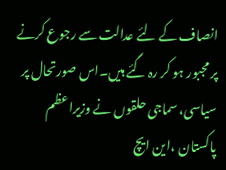انصاف کے لئے عدالت سے رجوع کرنے پر مجبور ہو کر رہ گئے ہیں۔اس صورتحال پر سیاسی، سماجی حلقوں نے وزیراعظم پاکستان ،این ایچ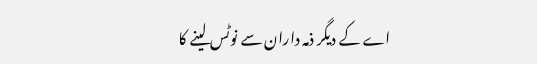اے کے دیگر ذمہ داران سے نوٹس لینے کا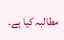مطالبہ کیا ہے۔